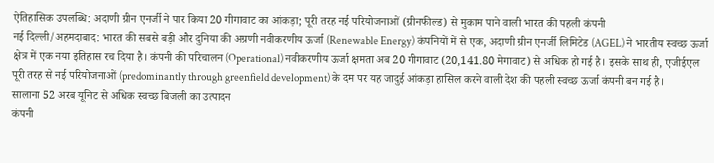ऐतिहासिक उपलब्धि: अदाणी ग्रीन एनर्जी ने पार किया 20 गीगावाट का आंकड़ा; पूरी तरह नई परियोजनाओं (ग्रीनफील्ड) से मुकाम पाने वाली भारत की पहली कंपनी
नई दिल्ली/अहमदाबाद: भारत की सबसे बड़ी और दुनिया की अग्रणी नवीकरणीय ऊर्जा (Renewable Energy) कंपनियों में से एक, अदाणी ग्रीन एनर्जी लिमिटेड (AGEL) ने भारतीय स्वच्छ ऊर्जा क्षेत्र में एक नया इतिहास रच दिया है। कंपनी की परिचालन (Operational) नवीकरणीय ऊर्जा क्षमता अब 20 गीगावाट (20,141.80 मेगावाट) से अधिक हो गई है। इसके साथ ही, एजीईएल पूरी तरह से नई परियोजनाओं (predominantly through greenfield development) के दम पर यह जादुई आंकड़ा हासिल करने वाली देश की पहली स्वच्छ ऊर्जा कंपनी बन गई है।
सालाना 52 अरब यूनिट से अधिक स्वच्छ बिजली का उत्पादन
कंपनी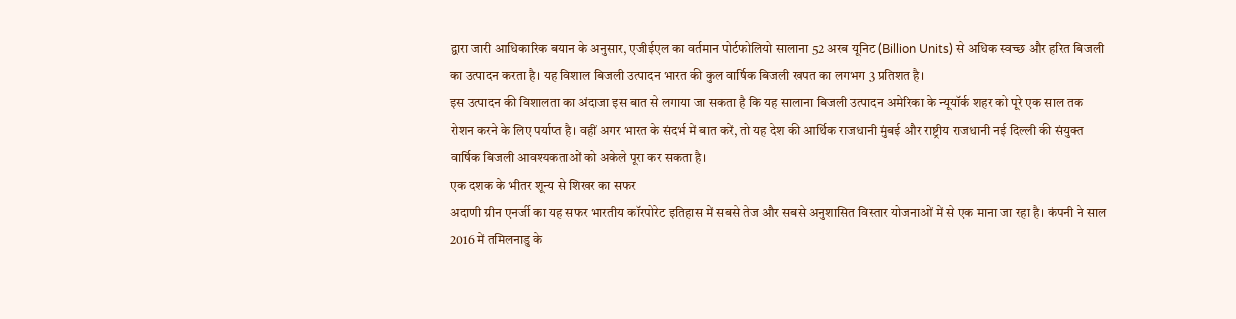द्वारा जारी आधिकारिक बयान के अनुसार, एजीईएल का वर्तमान पोर्टफोलियो सालाना 52 अरब यूनिट (Billion Units) से अधिक स्वच्छ और हरित बिजली का उत्पादन करता है। यह विशाल बिजली उत्पादन भारत की कुल वार्षिक बिजली खपत का लगभग 3 प्रतिशत है।
इस उत्पादन की विशालता का अंदाजा इस बात से लगाया जा सकता है कि यह सालाना बिजली उत्पादन अमेरिका के न्यूयॉर्क शहर को पूरे एक साल तक रोशन करने के लिए पर्याप्त है। वहीं अगर भारत के संदर्भ में बात करें, तो यह देश की आर्थिक राजधानी मुंबई और राष्ट्रीय राजधानी नई दिल्ली की संयुक्त वार्षिक बिजली आवश्यकताओं को अकेले पूरा कर सकता है।
एक दशक के भीतर शून्य से शिखर का सफर
अदाणी ग्रीन एनर्जी का यह सफर भारतीय कॉरपोरेट इतिहास में सबसे तेज और सबसे अनुशासित विस्तार योजनाओं में से एक माना जा रहा है। कंपनी ने साल 2016 में तमिलनाडु के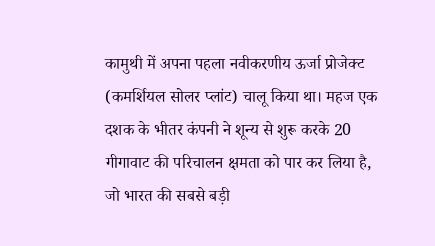कामुथी में अपना पहला नवीकरणीय ऊर्जा प्रोजेक्ट (कमर्शियल सोलर प्लांट) चालू किया था। महज एक दशक के भीतर कंपनी ने शून्य से शुरू करके 20 गीगावाट की परिचालन क्षमता को पार कर लिया है, जो भारत की सबसे बड़ी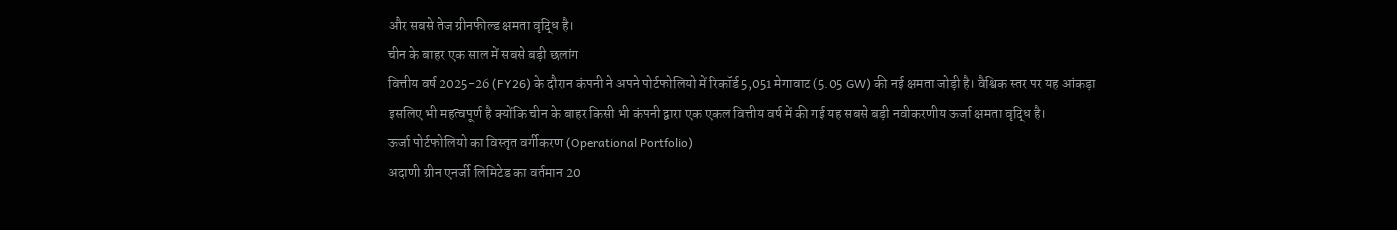और सबसे तेज ग्रीनफील्ड क्षमता वृद्धि है।
चीन के बाहर एक साल में सबसे बड़ी छलांग
वित्तीय वर्ष 2025-26 (FY26) के दौरान कंपनी ने अपने पोर्टफोलियो में रिकॉर्ड 5,051 मेगावाट (5.05 GW) की नई क्षमता जोड़ी है। वैश्विक स्तर पर यह आंकड़ा इसलिए भी महत्वपूर्ण है क्योंकि चीन के बाहर किसी भी कंपनी द्वारा एक एकल वित्तीय वर्ष में की गई यह सबसे बड़ी नवीकरणीय ऊर्जा क्षमता वृद्धि है।
ऊर्जा पोर्टफोलियो का विस्तृत वर्गीकरण (Operational Portfolio)
अदाणी ग्रीन एनर्जी लिमिटेड का वर्तमान 20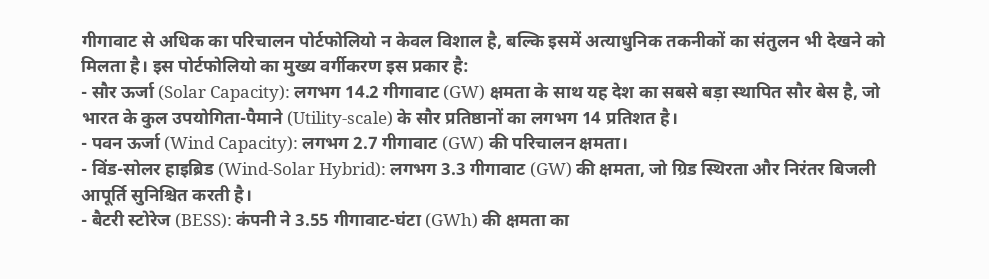गीगावाट से अधिक का परिचालन पोर्टफोलियो न केवल विशाल है, बल्कि इसमें अत्याधुनिक तकनीकों का संतुलन भी देखने को मिलता है। इस पोर्टफोलियो का मुख्य वर्गीकरण इस प्रकार है:
- सौर ऊर्जा (Solar Capacity): लगभग 14.2 गीगावाट (GW) क्षमता के साथ यह देश का सबसे बड़ा स्थापित सौर बेस है, जो भारत के कुल उपयोगिता-पैमाने (Utility-scale) के सौर प्रतिष्ठानों का लगभग 14 प्रतिशत है।
- पवन ऊर्जा (Wind Capacity): लगभग 2.7 गीगावाट (GW) की परिचालन क्षमता।
- विंड-सोलर हाइब्रिड (Wind-Solar Hybrid): लगभग 3.3 गीगावाट (GW) की क्षमता, जो ग्रिड स्थिरता और निरंतर बिजली आपूर्ति सुनिश्चित करती है।
- बैटरी स्टोरेज (BESS): कंपनी ने 3.55 गीगावाट-घंटा (GWh) की क्षमता का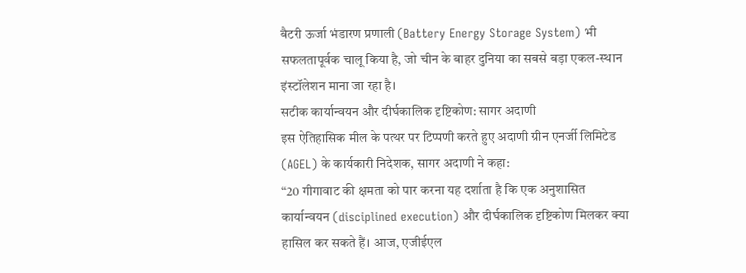बैटरी ऊर्जा भंडारण प्रणाली (Battery Energy Storage System) भी सफलतापूर्वक चालू किया है, जो चीन के बाहर दुनिया का सबसे बड़ा एकल-स्थान इंस्टॉलेशन माना जा रहा है।
सटीक कार्यान्वयन और दीर्घकालिक दृष्टिकोण: सागर अदाणी
इस ऐतिहासिक मील के पत्थर पर टिप्पणी करते हुए अदाणी ग्रीन एनर्जी लिमिटेड (AGEL) के कार्यकारी निदेशक, सागर अदाणी ने कहा:
“20 गीगावाट की क्षमता को पार करना यह दर्शाता है कि एक अनुशासित कार्यान्वयन (disciplined execution) और दीर्घकालिक दृष्टिकोण मिलकर क्या हासिल कर सकते हैं। आज, एजीईएल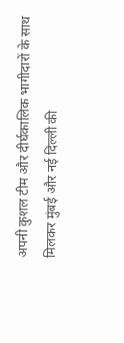अपनी कुशल टीम और दीर्घकालिक भागीदारों के साथ मिलकर मुंबई और नई दिल्ली की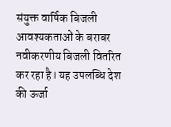संयुक्त वार्षिक बिजली आवश्यकताओं के बराबर नवीकरणीय बिजली वितरित कर रहा है। यह उपलब्धि देश की ऊर्जा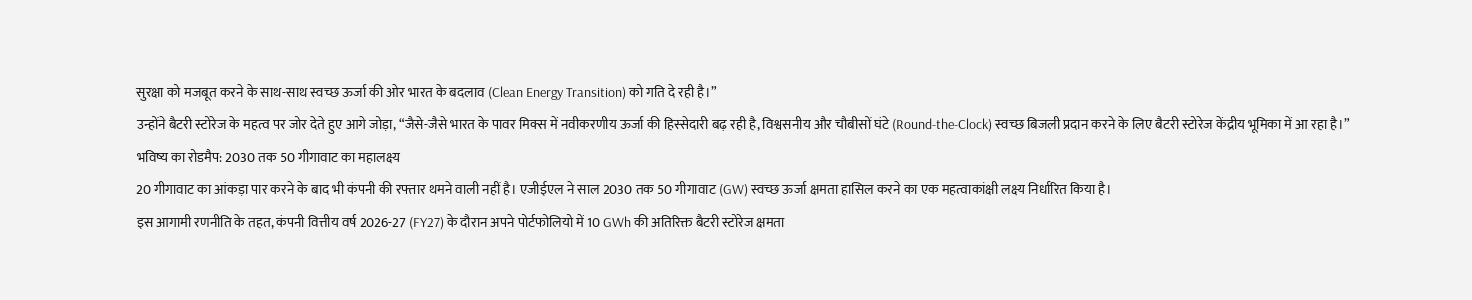सुरक्षा को मजबूत करने के साथ-साथ स्वच्छ ऊर्जा की ओर भारत के बदलाव (Clean Energy Transition) को गति दे रही है।”
उन्होंने बैटरी स्टोरेज के महत्व पर जोर देते हुए आगे जोड़ा, “जैसे-जैसे भारत के पावर मिक्स में नवीकरणीय ऊर्जा की हिस्सेदारी बढ़ रही है, विश्वसनीय और चौबीसों घंटे (Round-the-Clock) स्वच्छ बिजली प्रदान करने के लिए बैटरी स्टोरेज केंद्रीय भूमिका में आ रहा है।”
भविष्य का रोडमैप: 2030 तक 50 गीगावाट का महालक्ष्य
20 गीगावाट का आंकड़ा पार करने के बाद भी कंपनी की रफ्तार थमने वाली नहीं है। एजीईएल ने साल 2030 तक 50 गीगावाट (GW) स्वच्छ ऊर्जा क्षमता हासिल करने का एक महत्वाकांक्षी लक्ष्य निर्धारित किया है।
इस आगामी रणनीति के तहत, कंपनी वित्तीय वर्ष 2026-27 (FY27) के दौरान अपने पोर्टफोलियो में 10 GWh की अतिरिक्त बैटरी स्टोरेज क्षमता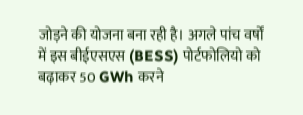जोड़ने की योजना बना रही है। अगले पांच वर्षों में इस बीईएसएस (BESS) पोर्टफोलियो को बढ़ाकर 50 GWh करने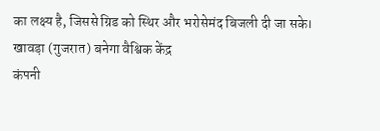का लक्ष्य है, जिससे ग्रिड को स्थिर और भरोसेमंद बिजली दी जा सके।
खावड़ा (गुजरात) बनेगा वैश्विक केंद्र
कंपनी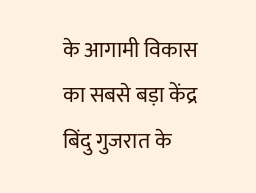के आगामी विकास का सबसे बड़ा केंद्र बिंदु गुजरात के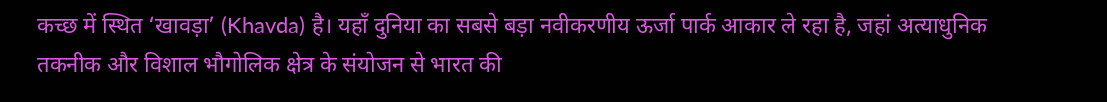कच्छ में स्थित ‘खावड़ा’ (Khavda) है। यहाँ दुनिया का सबसे बड़ा नवीकरणीय ऊर्जा पार्क आकार ले रहा है, जहां अत्याधुनिक तकनीक और विशाल भौगोलिक क्षेत्र के संयोजन से भारत की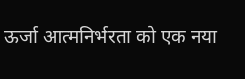ऊर्जा आत्मनिर्भरता को एक नया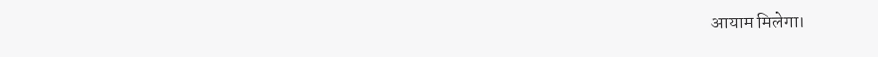आयाम मिलेगा।